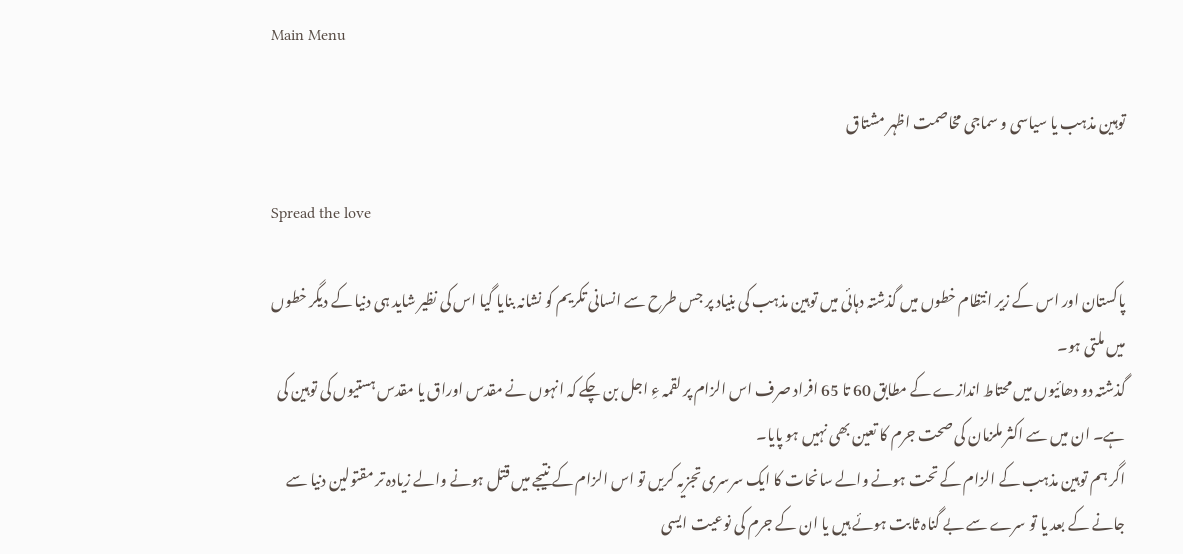Main Menu

توہین مذہب یا سیاسی و سماجی مخاصمت اظہر مشتاق

Spread the love

پاکستان اور اس کے زیر انتظام خطوں میں گذشتہ دہائی میں توہین مذہب کی بنیاد پر جس طرح سے انسانی تکریم کو نشانہ بنایا گیا اس کی نظیر شاید ہی دنیا کے دیگر خطوں میں ملتی ہو۔
گذشتہ دو دھائیوں میں محتاط اندازے کے مطابق 60 تا 65 افراد صرف اس الزام پر لقمہ ءِ اجل بن چکے کہ انہوں نے مقدس اوراق یا مقدس ہستیوں کی توہین کی ہے۔ ان میں سے اکثر ملزمان کی صحت جرم کا تعین بھی نہیں ہو پایا۔
اگر ہم توہین مذہب کے الزام کے تحت ہونے والے سانحات کا ایک سرسری تجزیہ کریں تو اس الزام کے نتیجے میں قتل ہونے والے زیادہ تر مقتولین دنیا سے جانے کے بعد یا تو سرے سے بے گناہ ثابت ہوئے ہیں یا ان کے جرم کی نوعیت ایسی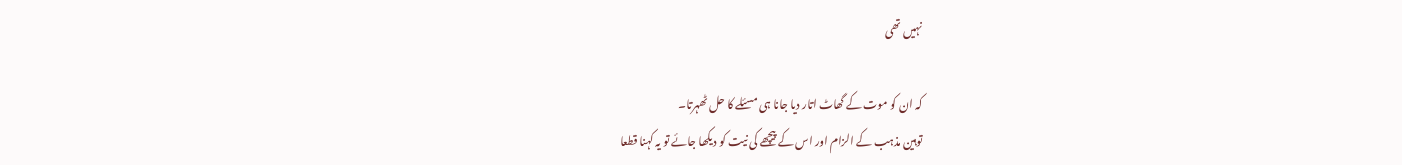نہیں تھی

کہ ان کو موت کے گھاٹ اتار دیا جانا ہی مسئلے کا حل ٹھہرتا۔
توہین مذہب کے الزام اور اس کے پیچھے کی نیت کو دیکھا جائے تو یہ کہنا قطعا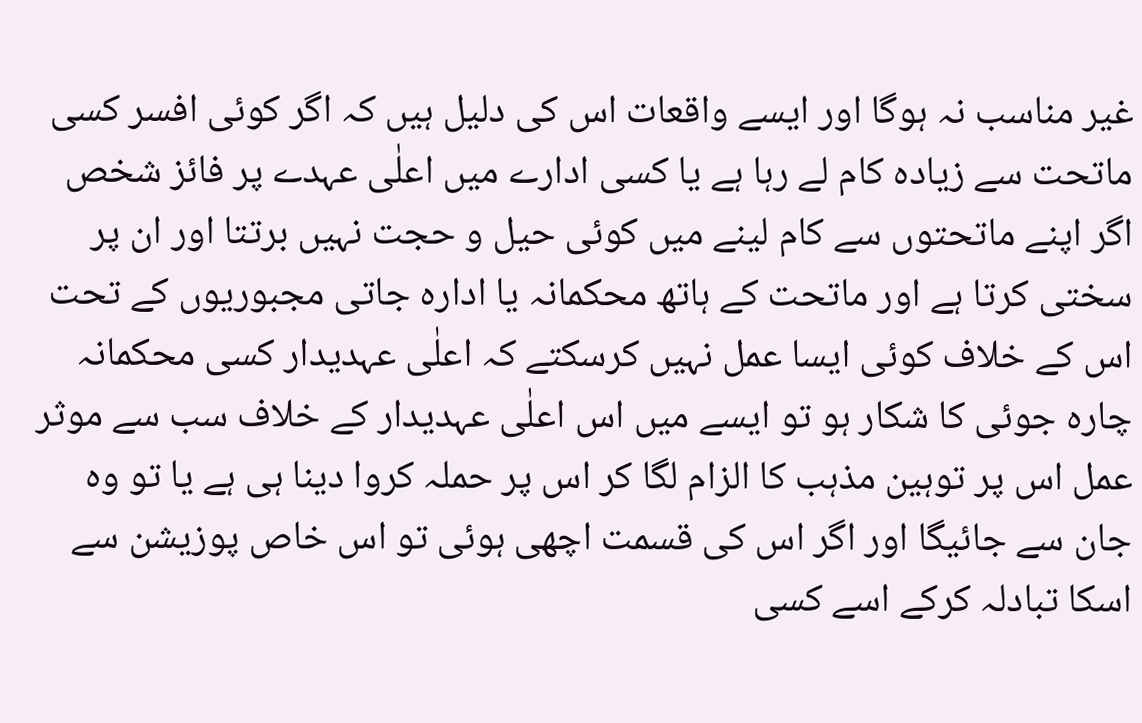غیر مناسب نہ ہوگا اور ایسے واقعات اس کی دلیل ہیں کہ اگر کوئی افسر کسی ماتحت سے زیادہ کام لے رہا ہے یا کسی ادارے میں اعلٰی عہدے پر فائز شخص اگر اپنے ماتحتوں سے کام لینے میں کوئی حیل و حجت نہیں برتتا اور ان پر سختی کرتا ہے اور ماتحت کے ہاتھ محکمانہ یا ادارہ جاتی مجبوریوں کے تحت اس کے خلاف کوئی ایسا عمل نہیں کرسکتے کہ اعلٰی عہدیدار کسی محکمانہ چارہ جوئی کا شکار ہو تو ایسے میں اس اعلٰی عہدیدار کے خلاف سب سے موثر عمل اس پر توہین مذہب کا الزام لگا کر اس پر حملہ کروا دینا ہی ہے یا تو وہ جان سے جائیگا اور اگر اس کی قسمت اچھی ہوئی تو اس خاص پوزیشن سے اسکا تبادلہ کرکے اسے کسی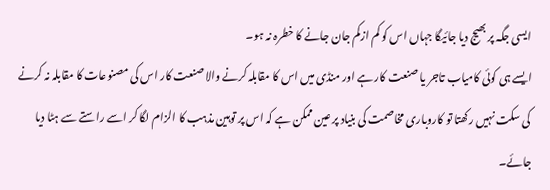ایسی جگہ پر بھیج دیا جائیگا جہاں اس کو کم ازکم جان جانے کا خطرہ نہ ہو۔
ایسے ہی کوئی کامیاب تاجر یا صنعت کار ہے اور منڈی میں اس کا مقابلہ کرنے والا صنعت کار اس کی مصنوعات کا مقابلہ نہ کرنے کی سکت نہیں رکھتا تو کاروباری مخاصمت کی بنیاد پر عین ممکن ہے کہ اس پر توہین مذہب کا الزام لگا کر اسے راستے سے ہٹا دیا جائے۔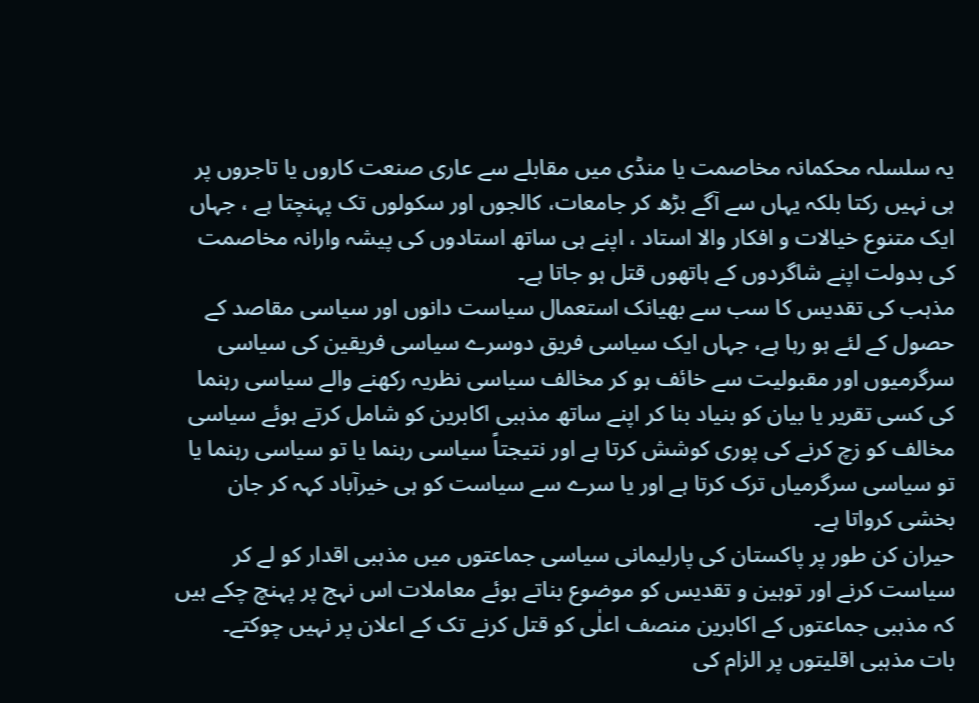یہ سلسلہ محکمانہ مخاصمت یا منڈی میں مقابلے سے عاری صنعت کاروں یا تاجروں پر ہی نہیں رکتا بلکہ یہاں سے آگے بڑھ کر جامعات، کالجوں اور سکولوں تک پہنچتا ہے ، جہاں ایک متنوع خیالات و افکار والا استاد ، اپنے ہی ساتھ استادوں کی پیشہ وارانہ مخاصمت کی بدولت اپنے شاگردوں کے ہاتھوں قتل ہو جاتا ہے۔
مذہب کی تقدیس کا سب سے بھیانک استعمال سیاست دانوں اور سیاسی مقاصد کے حصول کے لئے ہو رہا ہے، جہاں ایک سیاسی فریق دوسرے سیاسی فریقین کی سیاسی سرگرمیوں اور مقبولیت سے خائف ہو کر مخالف سیاسی نظریہ رکھنے والے سیاسی رہنما کی کسی تقریر یا بیان کو بنیاد بنا کر اپنے ساتھ مذہبی اکابرین کو شامل کرتے ہوئے سیاسی مخالف کو زچ کرنے کی پوری کوشش کرتا ہے اور نتیجتاً سیاسی رہنما یا تو سیاسی رہنما یا تو سیاسی سرگرمیاں ترک کرتا ہے اور یا سرے سے سیاست کو ہی خیرآباد کہہ کر جان بخشی کرواتا ہے۔
حیران کن طور پر پاکستان کی پارلیمانی سیاسی جماعتوں میں مذہبی اقدار کو لے کر سیاست کرنے اور توہین و تقدیس کو موضوع بناتے ہوئے معاملات اس نہج پر پہنچ چکے ہیں کہ مذہبی جماعتوں کے اکابرین منصف اعلٰی کو قتل کرنے تک کے اعلان پر نہیں چوکتے۔
بات مذہبی اقلیتوں پر الزام کی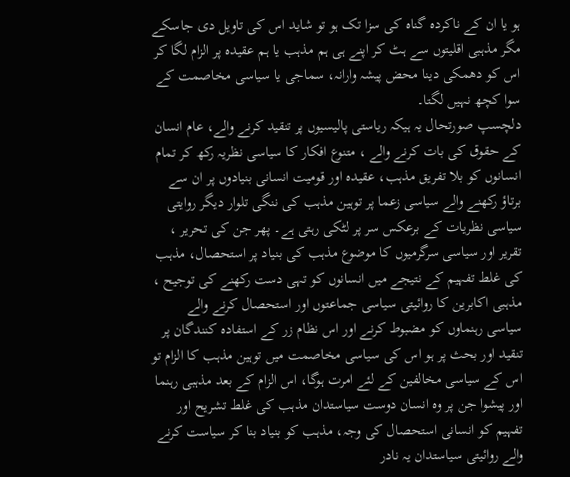ہو یا ان کے ناکردہ گناہ کی سزا تک ہو تو شاید اس کی تاویل دی جاسکے مگر مذہبی اقلیتوں سے ہٹ کر اپنے ہی ہم مذہب یا ہم عقیدہ پر الزام لگا کر اس کو دھمکی دینا محض پیشہ وارانہ، سماجی یا سیاسی مخاصمت کے سوا کچھ نہیں لگتا۔
دلچسپ صورتحال یہ ہیکہ ریاستی پالیسیوں پر تنقید کرنے والے، عام انسان کے حقوق کی بات کرنے والے ، متنوع افکار کا سیاسی نظریہ رکھ کر تمام انسانوں کو بلا تفریق مذہب، عقیدہ اور قومیت انسانی بنیادوں پر ان سے برتاؤ رکھنے والے سیاسی زعما پر توہین مذہب کی ننگی تلوار دیگر روایتی سیاسی نظریات کے برعکس سر پر لٹکی رہتی ہے۔ پھر جن کی تحریر ، تقریر اور سیاسی سرگرمیوں کا موضوع مذہب کی بنیاد پر استحصال، مذہب کی غلط تفہیم کے نتیجے میں انسانوں کو تہی دست رکھنے کی توجیح ، مذہبی اکابرین کا روائیتی سیاسی جماعتوں اور استحصال کرنے والے سیاسی رہنماوں کو مضبوط کرنے اور اس نظام زر کے استفادہ کنندگان پر تنقید اور بحث پر ہو اس کی سیاسی مخاصمت میں توہین مذہب کا الزام تو اس کے سیاسی مخالفین کے لئے امرت ہوگا، اس الزام کے بعد مذہبی رہنما اور پیشوا جن پر وہ انسان دوست سیاستدان مذہب کی غلط تشریح اور تفہیم کو انسانی استحصال کی وجہ، مذہب کو بنیاد بنا کر سیاست کرنے والے روائیتی سیاستدان یہ نادر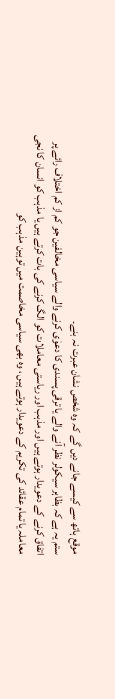موقع ہاتھ سے کیسے جانے دیں گے کہ وہ شخص نشان عبرت نہ بنے۔
ستم یہ ہے کہ بظاہر سیکولر نظر آنے والے یا ترقی پسندی کا دعوٰی کرنے والے سیاسی مخالفین جو کم از کم اختلاف رائے پر اتفاق کرنے کے دعویدار ہوتے ہیں اور مذہب اور ریاستی معاملات کو الگ کرنے کی بات کرتے ہیں یا مذہب کو انسان کا نجی معاملہ یا تمام عقائد کی تکریم کے دعویدار ہوتے ہیں ، وہ بھی سیاسی مخاصمت میں توہین مذہب کو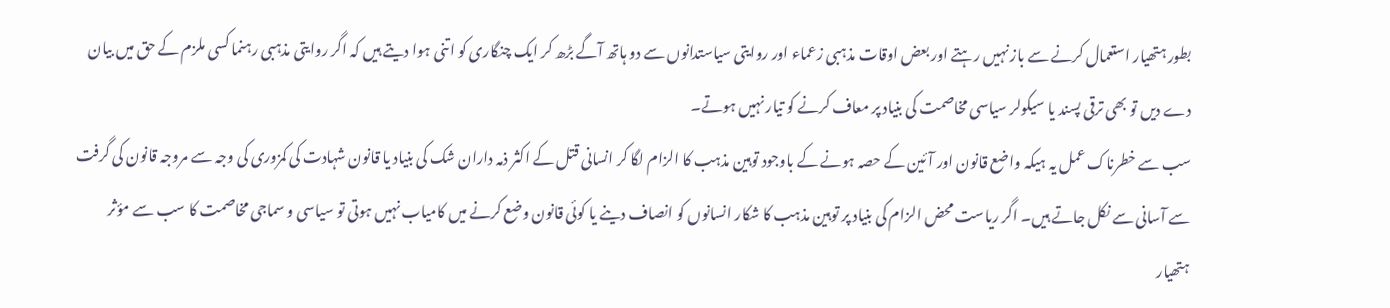بطور ہتھیار استعمال کرنے سے باز نہیں رہتے اور بعض اوقات مذہبی زعماء اور روایتی سیاستدانوں سے دو ہاتھ آگے بڑھ کر ایک چنگاری کو اتنی ہوا دیتے ہیں کہ اگر روایتی مذہبی رہنما کسی ملزم کے حق میں بیان دے دیں تو بھی ترقی پسند یا سیکولر سیاسی مخاصمت کی بنیاد پر معاف کرنے کو تیار نہیں ہوتے۔
سب سے خطرناک عمل یہ ہیکہ واضع قانون اور آئین کے حصہ ہونے کے باوجود توہین مذہب کا الزام لگا کر انسانی قتل کے اکثر ذمہ داران شک کی بنیاد یا قانون شہادت کی کمزوری کی وجہ سے مروجہ قانون کی گرفت سے آسانی سے نکل جاتے ہیں۔ اگر ریاست محض الزام کی بنیاد پر توہین مذہب کا شکار انسانوں کو انصاف دینے یا کوئی قانون وضع کرنے میں کامیاب نہیں ہوتی تو سیاسی و سماجی مخاصمت کا سب سے مؤثر ہتھیار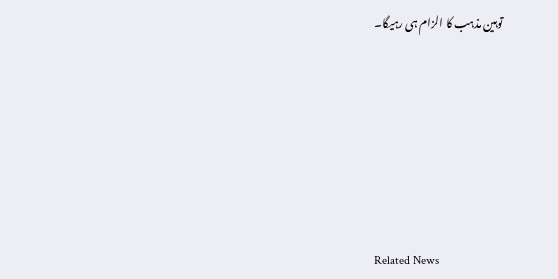توہین مذہب کا الزام ہی رہیگا۔






Related News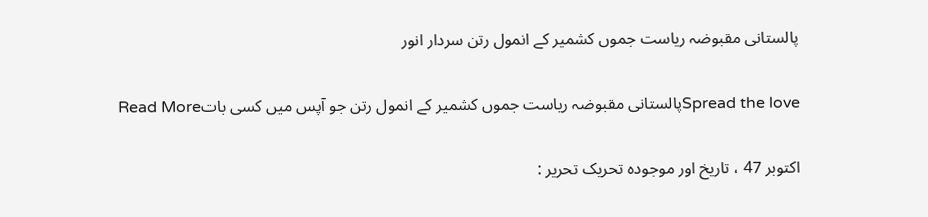پالستانی مقبوضہ ریاست جموں کشمیر کے انمول رتن سردار انور

Spread the loveپالستانی مقبوضہ ریاست جموں کشمیر کے انمول رتن جو آپس میں کسی باتRead More

اکتوبر 47 ، تاریخ اور موجودہ تحریک تحریر :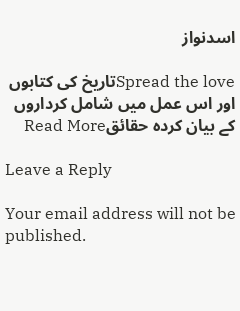اسدنواز

Spread the loveتاریخ کی کتابوں اور اس عمل میں شامل کرداروں کے بیان کردہ حقائقRead More

Leave a Reply

Your email address will not be published.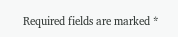Required fields are marked *